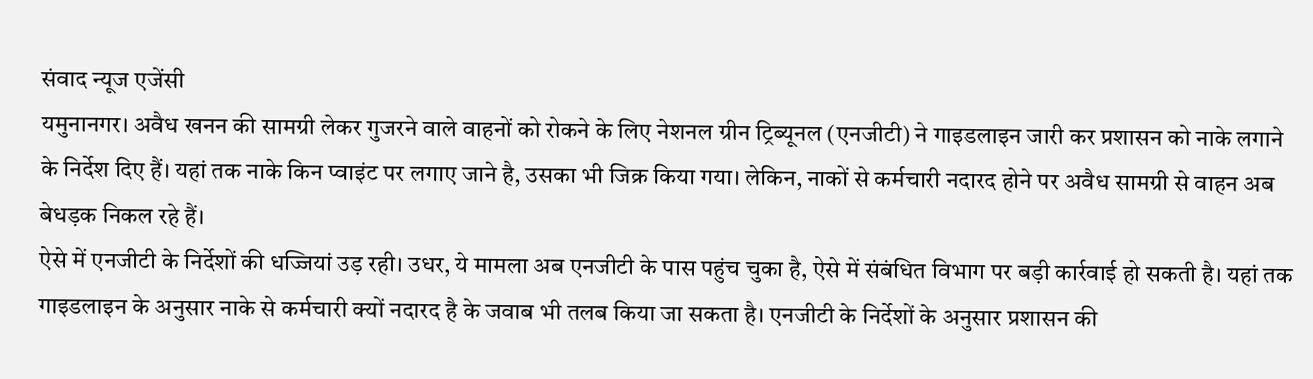संवाद न्यूज एजेंसी
यमुनानगर। अवैध खनन की सामग्री लेकर गुजरने वाले वाहनों को रोकने के लिए नेशनल ग्रीन ट्रिब्यूनल (एनजीटी) ने गाइडलाइन जारी कर प्रशासन को नाके लगाने के निर्देश दिए हैं। यहां तक नाके किन प्वाइंट पर लगाए जाने है, उसका भी जिक्र किया गया। लेकिन, नाकों से कर्मचारी नदारद होने पर अवैध सामग्री से वाहन अब बेधड़क निकल रहे हैं।
ऐसे में एनजीटी के निर्देशों की धज्जियां उड़ रही। उधर, ये मामला अब एनजीटी के पास पहुंच चुका है, ऐसे में संबंधित विभाग पर बड़ी कार्रवाई हो सकती है। यहां तक गाइडलाइन के अनुसार नाके से कर्मचारी क्यों नदारद है के जवाब भी तलब किया जा सकता है। एनजीटी के निर्देशों के अनुसार प्रशासन की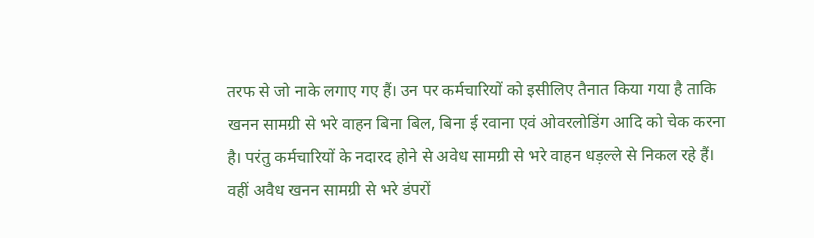तरफ से जो नाके लगाए गए हैं। उन पर कर्मचारियों को इसीलिए तैनात किया गया है ताकि खनन सामग्री से भरे वाहन बिना बिल, बिना ई रवाना एवं ओवरलोडिंग आदि को चेक करना है। परंतु कर्मचारियों के नदारद होने से अवेध सामग्री से भरे वाहन धड़ल्ले से निकल रहे हैं।
वहीं अवैध खनन सामग्री से भरे डंपरों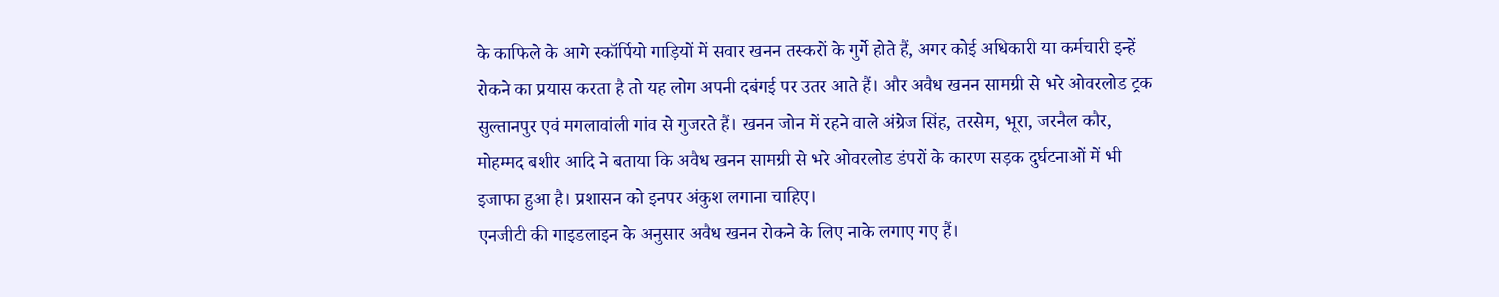के काफिले के आगे स्कॉर्पियो गाड़ियों में सवार खनन तस्करों के गुर्गे होते हैं, अगर कोई अधिकारी या कर्मचारी इन्हें रोकने का प्रयास करता है तो यह लोग अपनी दबंगई पर उतर आते हैं। और अवैध खनन सामग्री से भरे ओवरलोड ट्रक सुल्तानपुर एवं मगलावांली गांव से गुजरते हैं। खनन जोन में रहने वाले अंग्रेज सिंह, तरसेम, भूरा, जरनैल कौर, मोहम्मद बशीर आदि ने बताया कि अवैध खनन सामग्री से भरे ओवरलोड डंपरों के कारण सड़क दुर्घटनाओं में भी इजाफा हुआ है। प्रशासन को इनपर अंकुश लगाना चाहिए।
एनजीटी की गाइडलाइन के अनुसार अवैध खनन रोकने के लिए नाके लगाए गए हैं।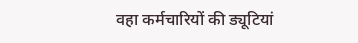वहा कर्मचारियों की ड्यूटियां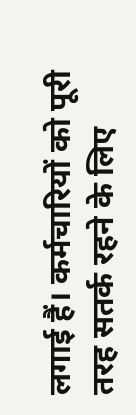लगाई हैं। कर्मचारियों को पूरी तरह सतर्क रहने के लिए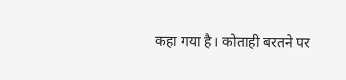कहा गया है। कोताही बरतने पर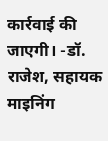कार्रवाई की जाएगी। -डॉ. राजेश, सहायक माइनिंग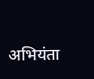अभियंता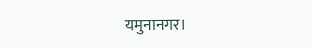यमुनानगर।